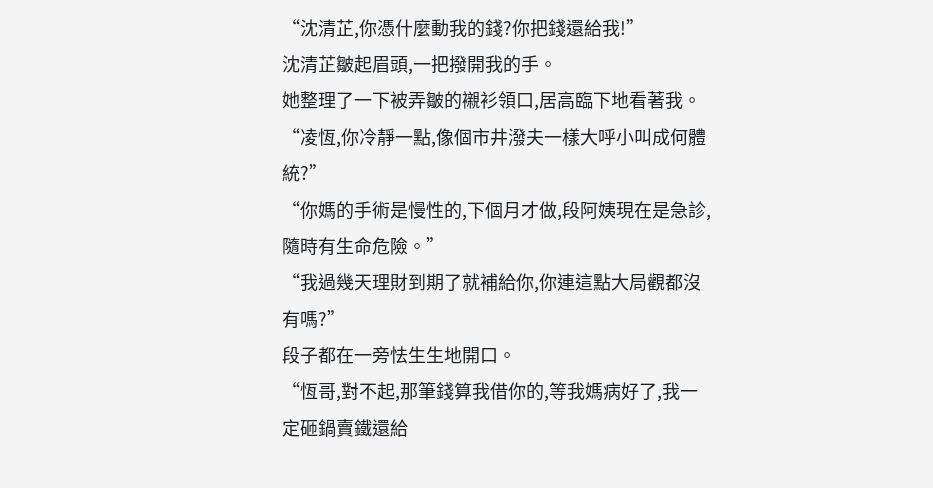“沈清芷,你憑什麼動我的錢?你把錢還給我!”
沈清芷皺起眉頭,一把撥開我的手。
她整理了一下被弄皺的襯衫領口,居高臨下地看著我。
“凌恆,你冷靜一點,像個市井潑夫一樣大呼小叫成何體統?”
“你媽的手術是慢性的,下個月才做,段阿姨現在是急診,隨時有生命危險。”
“我過幾天理財到期了就補給你,你連這點大局觀都沒有嗎?”
段子都在一旁怯生生地開口。
“恆哥,對不起,那筆錢算我借你的,等我媽病好了,我一定砸鍋賣鐵還給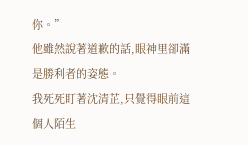你。”
他雖然說著道歉的話,眼神里卻滿是勝利者的姿態。
我死死盯著沈清芷,只覺得眼前這個人陌生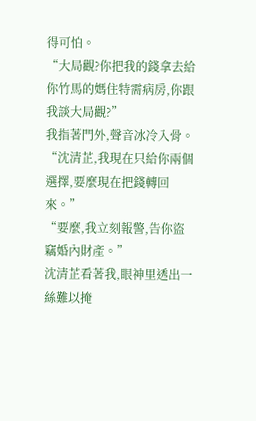得可怕。
“大局觀?你把我的錢拿去給你竹馬的媽住特需病房,你跟我談大局觀?”
我指著門外,聲音冰冷入骨。
“沈清芷,我現在只給你兩個選擇,要麼現在把錢轉回來。”
“要麼,我立刻報警,告你盜竊婚內財產。”
沈清芷看著我,眼神里透出一絲難以掩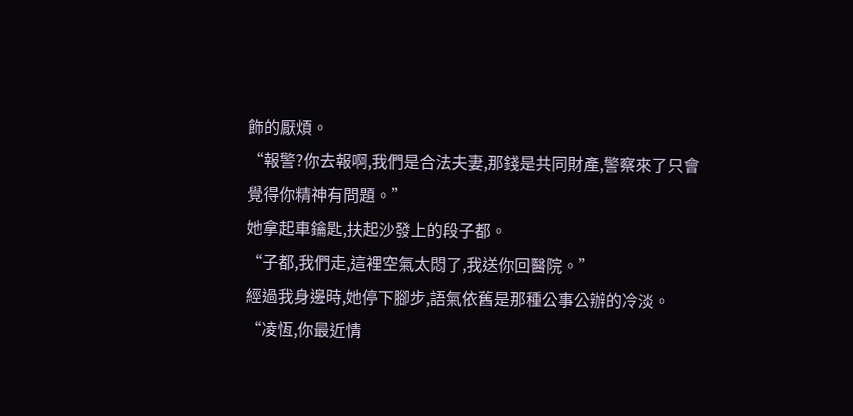飾的厭煩。
“報警?你去報啊,我們是合法夫妻,那錢是共同財產,警察來了只會覺得你精神有問題。”
她拿起車鑰匙,扶起沙發上的段子都。
“子都,我們走,這裡空氣太悶了,我送你回醫院。”
經過我身邊時,她停下腳步,語氣依舊是那種公事公辦的冷淡。
“凌恆,你最近情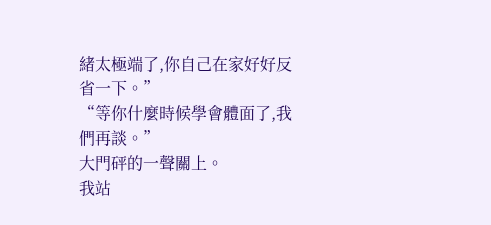緒太極端了,你自己在家好好反省一下。”
“等你什麼時候學會體面了,我們再談。”
大門砰的一聲關上。
我站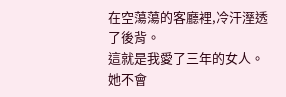在空蕩蕩的客廳裡,冷汗溼透了後背。
這就是我愛了三年的女人。
她不會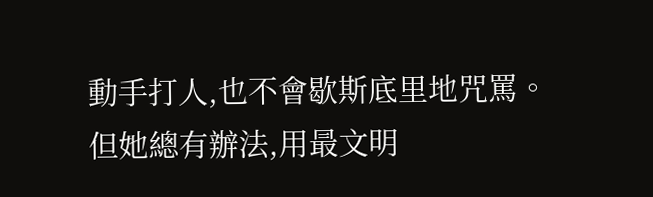動手打人,也不會歇斯底里地咒罵。
但她總有辦法,用最文明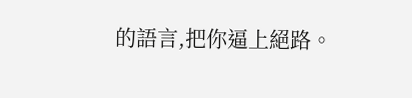的語言,把你逼上絕路。